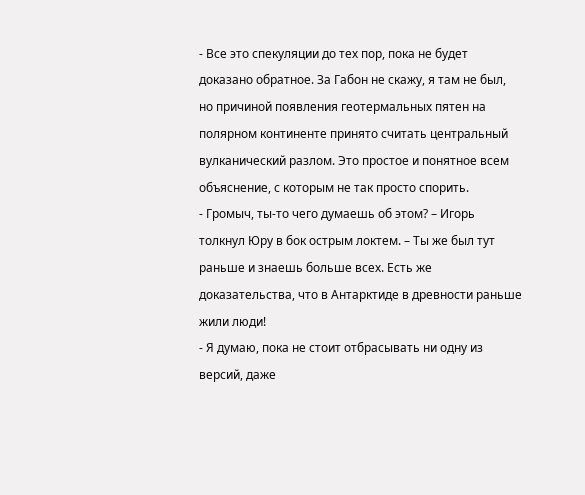- Все это спекуляции до тех пор, пока не будет доказано обратное. За Габон не скажу, я там не был, но причиной появления геотермальных пятен на полярном континенте принято считать центральный вулканический разлом. Это простое и понятное всем объяснение, с которым не так просто спорить.
- Громыч, ты-то чего думаешь об этом? – Игорь толкнул Юру в бок острым локтем. – Ты же был тут раньше и знаешь больше всех. Есть же доказательства, что в Антарктиде в древности раньше жили люди!
- Я думаю, пока не стоит отбрасывать ни одну из версий, даже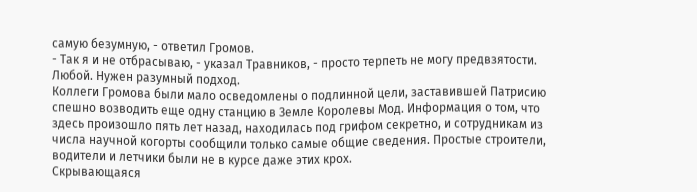самую безумную, - ответил Громов.
- Так я и не отбрасываю, - указал Травников, - просто терпеть не могу предвзятости. Любой. Нужен разумный подход.
Коллеги Громова были мало осведомлены о подлинной цели, заставившей Патрисию спешно возводить еще одну станцию в Земле Королевы Мод. Информация о том, что здесь произошло пять лет назад, находилась под грифом секретно, и сотрудникам из числа научной когорты сообщили только самые общие сведения. Простые строители, водители и летчики были не в курсе даже этих крох.
Скрывающаяся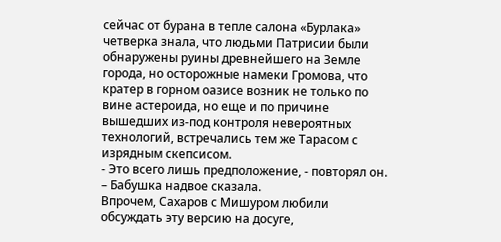сейчас от бурана в тепле салона «Бурлака» четверка знала, что людьми Патрисии были обнаружены руины древнейшего на Земле города, но осторожные намеки Громова, что кратер в горном оазисе возник не только по вине астероида, но еще и по причине вышедших из-под контроля невероятных технологий, встречались тем же Тарасом с изрядным скепсисом.
- Это всего лишь предположение, - повторял он. – Бабушка надвое сказала.
Впрочем, Сахаров с Мишуром любили обсуждать эту версию на досуге,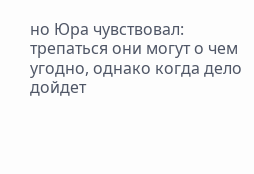но Юра чувствовал: трепаться они могут о чем угодно, однако когда дело дойдет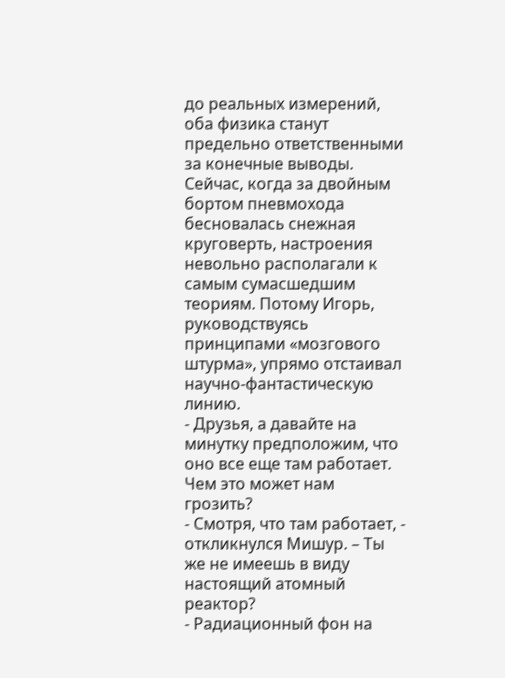до реальных измерений, оба физика станут предельно ответственными за конечные выводы. Сейчас, когда за двойным бортом пневмохода бесновалась снежная круговерть, настроения невольно располагали к самым сумасшедшим теориям. Потому Игорь, руководствуясь принципами «мозгового штурма», упрямо отстаивал научно-фантастическую линию.
- Друзья, а давайте на минутку предположим, что оно все еще там работает. Чем это может нам грозить?
- Смотря, что там работает, - откликнулся Мишур. – Ты же не имеешь в виду настоящий атомный реактор?
- Радиационный фон на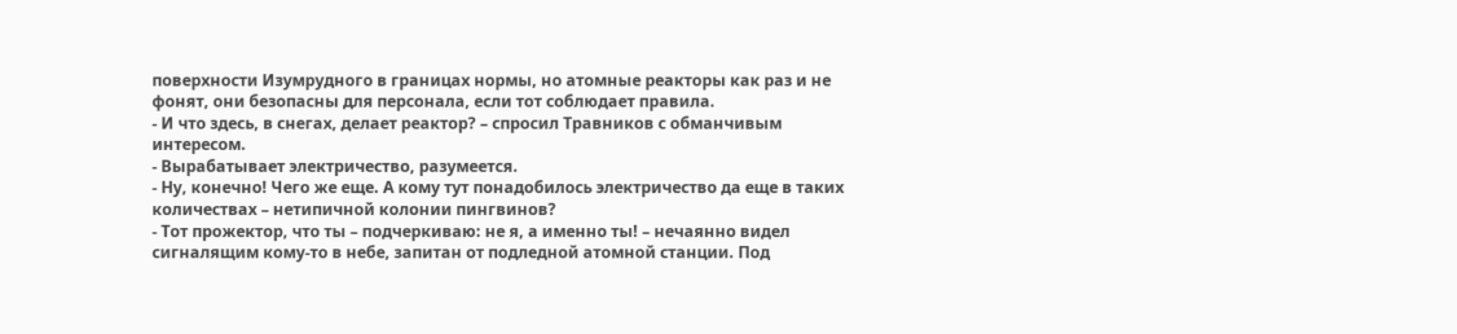поверхности Изумрудного в границах нормы, но атомные реакторы как раз и не фонят, они безопасны для персонала, если тот соблюдает правила.
- И что здесь, в снегах, делает реактор? – спросил Травников с обманчивым интересом.
- Вырабатывает электричество, разумеется.
- Ну, конечно! Чего же еще. А кому тут понадобилось электричество да еще в таких количествах – нетипичной колонии пингвинов?
- Тот прожектор, что ты – подчеркиваю: не я, а именно ты! – нечаянно видел сигналящим кому-то в небе, запитан от подледной атомной станции. Под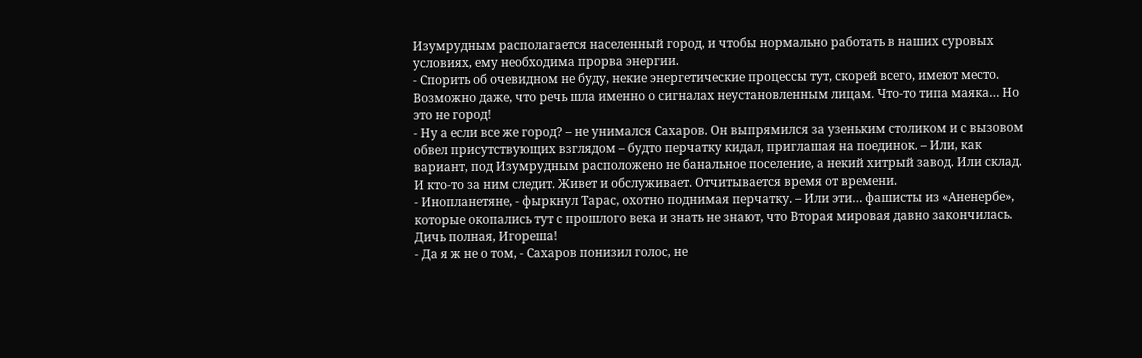Изумрудным располагается населенный город, и чтобы нормально работать в наших суровых условиях, ему необходима прорва энергии.
- Спорить об очевидном не буду, некие энергетические процессы тут, скорей всего, имеют место. Возможно даже, что речь шла именно о сигналах неустановленным лицам. Что-то типа маяка… Но это не город!
- Ну а если все же город? – не унимался Сахаров. Он выпрямился за узеньким столиком и с вызовом обвел присутствующих взглядом – будто перчатку кидал, приглашая на поединок. – Или, как вариант, под Изумрудным расположено не банальное поселение, а некий хитрый завод. Или склад. И кто-то за ним следит. Живет и обслуживает. Отчитывается время от времени.
- Инопланетяне, - фыркнул Тарас, охотно поднимая перчатку. – Или эти… фашисты из «Аненербе», которые окопались тут с прошлого века и знать не знают, что Вторая мировая давно закончилась. Дичь полная, Игореша!
- Да я ж не о том, - Сахаров понизил голос, не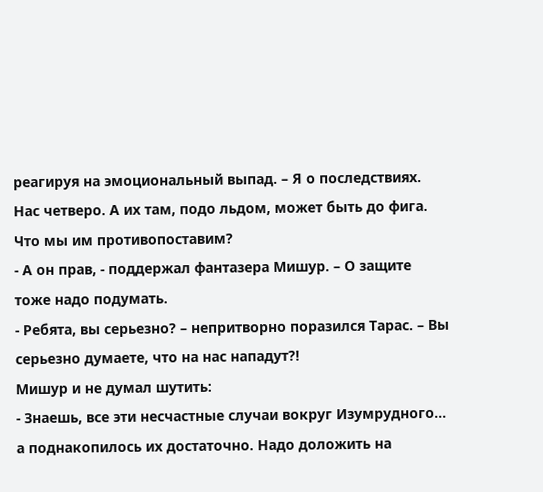реагируя на эмоциональный выпад. – Я о последствиях. Нас четверо. А их там, подо льдом, может быть до фига. Что мы им противопоставим?
- А он прав, - поддержал фантазера Мишур. – О защите тоже надо подумать.
- Ребята, вы серьезно? – непритворно поразился Тарас. – Вы серьезно думаете, что на нас нападут?!
Мишур и не думал шутить:
- Знаешь, все эти несчастные случаи вокруг Изумрудного… а поднакопилось их достаточно. Надо доложить на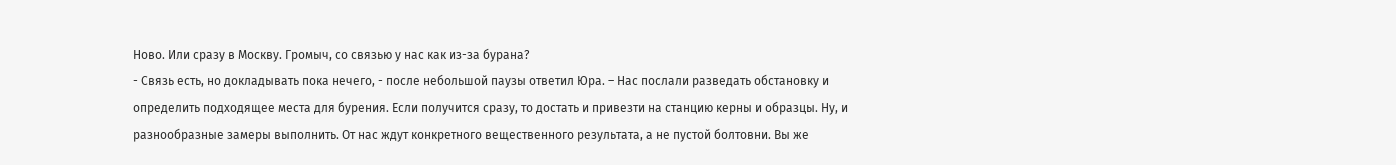Ново. Или сразу в Москву. Громыч, со связью у нас как из-за бурана?
- Связь есть, но докладывать пока нечего, - после небольшой паузы ответил Юра. – Нас послали разведать обстановку и определить подходящее места для бурения. Если получится сразу, то достать и привезти на станцию керны и образцы. Ну, и разнообразные замеры выполнить. От нас ждут конкретного вещественного результата, а не пустой болтовни. Вы же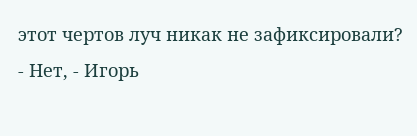этот чертов луч никак не зафиксировали?
- Нет, - Игорь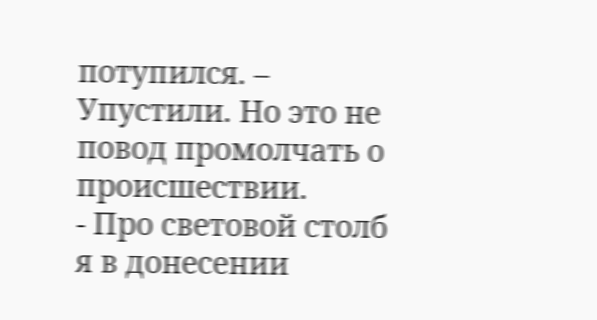потупился. – Упустили. Но это не повод промолчать о происшествии.
- Про световой столб я в донесении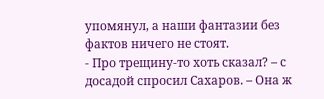упомянул, а наши фантазии без фактов ничего не стоят.
- Про трещину-то хоть сказал? – с досадой спросил Сахаров. – Она ж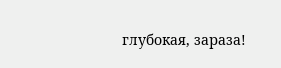глубокая, зараза!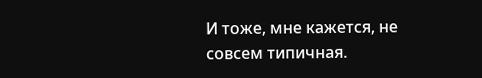И тоже, мне кажется, не совсем типичная.